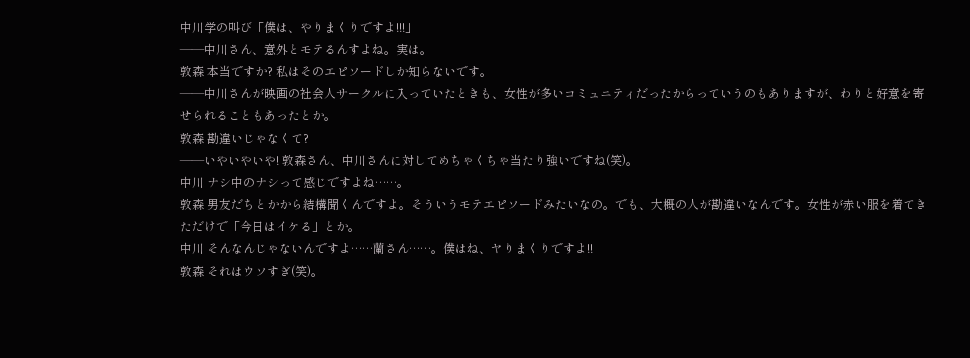中川学の叫び「僕は、やりまくりですよ!!!」
――中川さん、意外とモテるんすよね。実は。
敦森 本当ですか? 私はそのエピソードしか知らないです。
――中川さんが映画の社会人サークルに入っていたときも、女性が多いコミュニティだったからっていうのもありますが、わりと好意を寄せられることもあったとか。
敦森 勘違いじゃなくて?
――いやいやいや! 敦森さん、中川さんに対してめちゃくちゃ当たり強いですね(笑)。
中川 ナシ中のナシって感じですよね……。
敦森 男友だちとかから結構聞くんですよ。そういうモテエピソードみたいなの。でも、大概の人が勘違いなんです。女性が赤い服を着てきただけで「今日はイケる」とか。
中川 そんなんじゃないんですよ……蘭さん……。僕はね、ヤりまくりですよ!!
敦森 それはウソすぎ(笑)。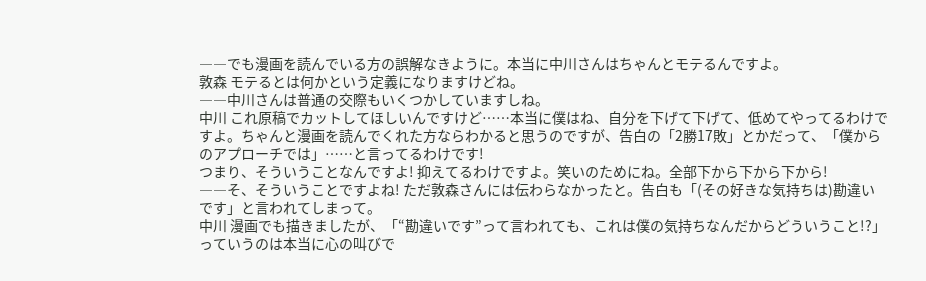――でも漫画を読んでいる方の誤解なきように。本当に中川さんはちゃんとモテるんですよ。
敦森 モテるとは何かという定義になりますけどね。
――中川さんは普通の交際もいくつかしていますしね。
中川 これ原稿でカットしてほしいんですけど……本当に僕はね、自分を下げて下げて、低めてやってるわけですよ。ちゃんと漫画を読んでくれた方ならわかると思うのですが、告白の「2勝17敗」とかだって、「僕からのアプローチでは」……と言ってるわけです!
つまり、そういうことなんですよ! 抑えてるわけですよ。笑いのためにね。全部下から下から下から!
――そ、そういうことですよね! ただ敦森さんには伝わらなかったと。告白も「(その好きな気持ちは)勘違いです」と言われてしまって。
中川 漫画でも描きましたが、「“勘違いです”って言われても、これは僕の気持ちなんだからどういうこと!?」っていうのは本当に心の叫びで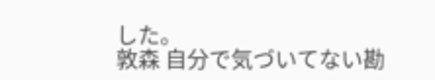した。
敦森 自分で気づいてない勘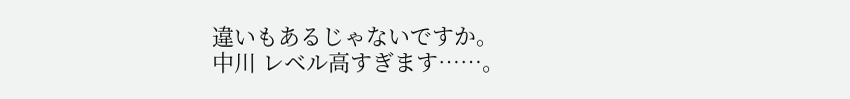違いもあるじゃないですか。
中川 レベル高すぎます……。